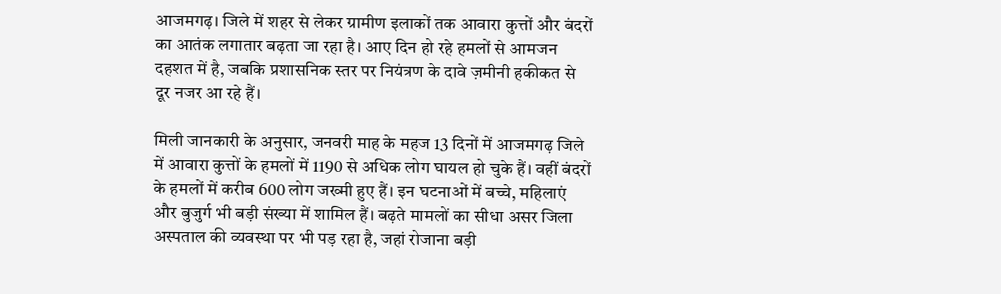आजमगढ़। जिले में शहर से लेकर ग्रामीण इलाकों तक आवारा कुत्तों और बंदरों का आतंक लगातार बढ़ता जा रहा है। आए दिन हो रहे हमलों से आमजन दहशत में है, जबकि प्रशासनिक स्तर पर नियंत्रण के दावे ज़मीनी हकीकत से दूर नजर आ रहे हैं।

मिली जानकारी के अनुसार, जनवरी माह के महज 13 दिनों में आजमगढ़ जिले में आवारा कुत्तों के हमलों में 1190 से अधिक लोग घायल हो चुके हैं। वहीं बंदरों के हमलों में करीब 600 लोग जख्मी हुए हैं। इन घटनाओं में बच्चे, महिलाएं और बुजुर्ग भी बड़ी संख्या में शामिल हैं। बढ़ते मामलों का सीधा असर जिला अस्पताल की व्यवस्था पर भी पड़ रहा है, जहां रोजाना बड़ी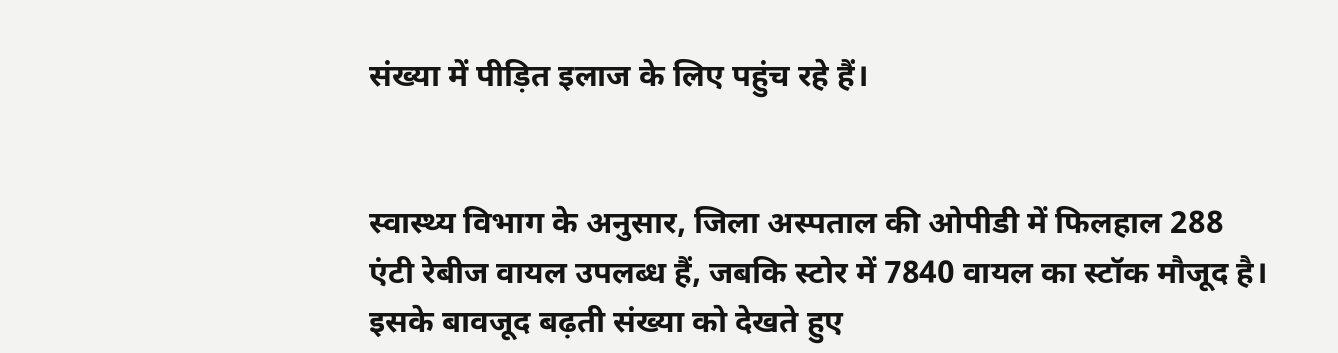संख्या में पीड़ित इलाज के लिए पहुंच रहे हैं।


स्वास्थ्य विभाग के अनुसार, जिला अस्पताल की ओपीडी में फिलहाल 288 एंटी रेबीज वायल उपलब्ध हैं, जबकि स्टोर में 7840 वायल का स्टॉक मौजूद है। इसके बावजूद बढ़ती संख्या को देखते हुए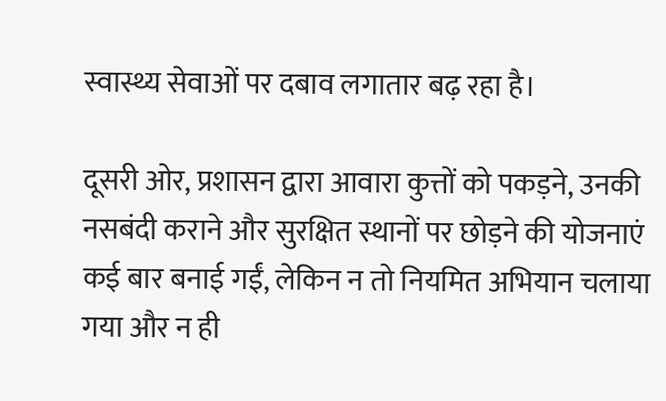स्वास्थ्य सेवाओं पर दबाव लगातार बढ़ रहा है।

दूसरी ओर, प्रशासन द्वारा आवारा कुत्तों को पकड़ने, उनकी नसबंदी कराने और सुरक्षित स्थानों पर छोड़ने की योजनाएं कई बार बनाई गईं, लेकिन न तो नियमित अभियान चलाया गया और न ही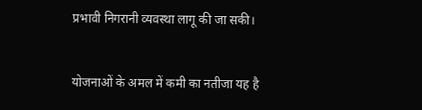प्रभावी निगरानी व्यवस्था लागू की जा सकी।


योजनाओं के अमल में कमी का नतीजा यह है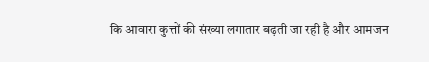कि आवारा कुत्तों की संख्या लगातार बढ़ती जा रही है और आमजन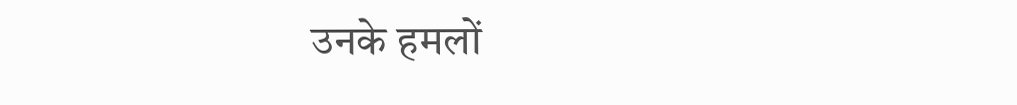उनके हमलों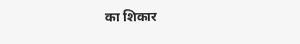का शिकार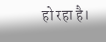हो रहा है।